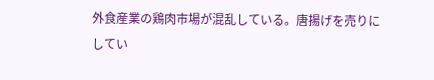外食産業の鶏肉市場が混乱している。唐揚げを売りにしてい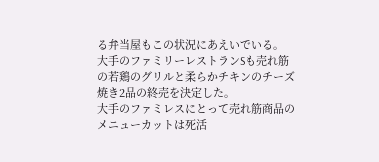る弁当屋もこの状況にあえいでいる。
大手のファミリーレストランSも売れ筋の若鶏のグリルと柔らかチキンのチーズ焼き2品の終売を決定した。
大手のファミレスにとって売れ筋商品のメニューカットは死活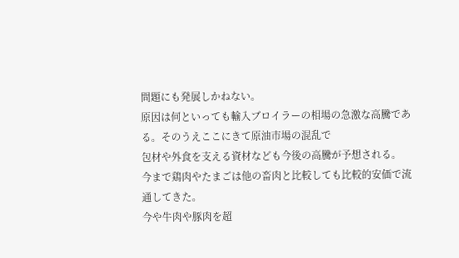問題にも発展しかねない。
原因は何といっても輸入ブロイラーの相場の急激な高騰である。そのうえここにきて原油市場の混乱で
包材や外食を支える資材なども今後の高騰が予想される。
今まで鶏肉やたまごは他の畜肉と比較しても比較的安価で流通してきた。
今や牛肉や豚肉を超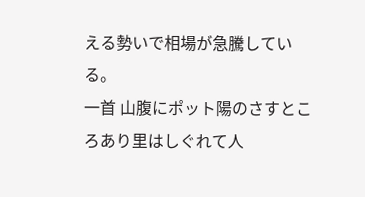える勢いで相場が急騰している。
一首 山腹にポット陽のさすところあり里はしぐれて人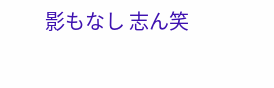影もなし 志ん笑